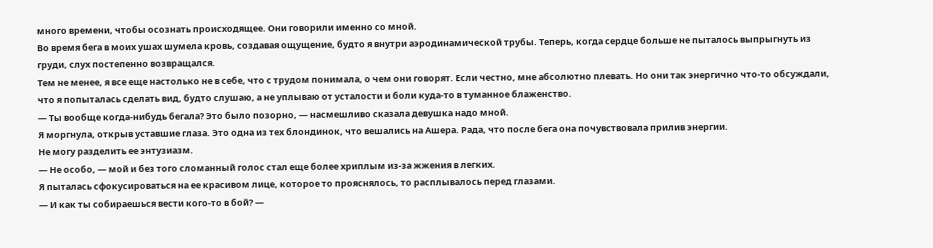много времени, чтобы осознать происходящее. Они говорили именно со мной.
Во время бега в моих ушах шумела кровь, создавая ощущение, будто я внутри аэродинамической трубы. Теперь, когда сердце больше не пыталось выпрыгнуть из груди, слух постепенно возвращался.
Тем не менее, я все еще настолько не в себе, что с трудом понимала, о чем они говорят. Если честно, мне абсолютно плевать. Но они так энергично что-то обсуждали, что я попыталась сделать вид, будто слушаю, а не уплываю от усталости и боли куда-то в туманное блаженство.
— Ты вообще когда-нибудь бегала? Это было позорно, — насмешливо сказала девушка надо мной.
Я моргнула, открыв уставшие глаза. Это одна из тех блондинок, что вешались на Ашера. Рада, что после бега она почувствовала прилив энергии.
Не могу разделить ее энтузиазм.
— Не особо, — мой и без того сломанный голос стал еще более хриплым из-за жжения в легких.
Я пыталась сфокусироваться на ее красивом лице, которое то прояснялось, то расплывалось перед глазами.
— И как ты собираешься вести кого-то в бой? —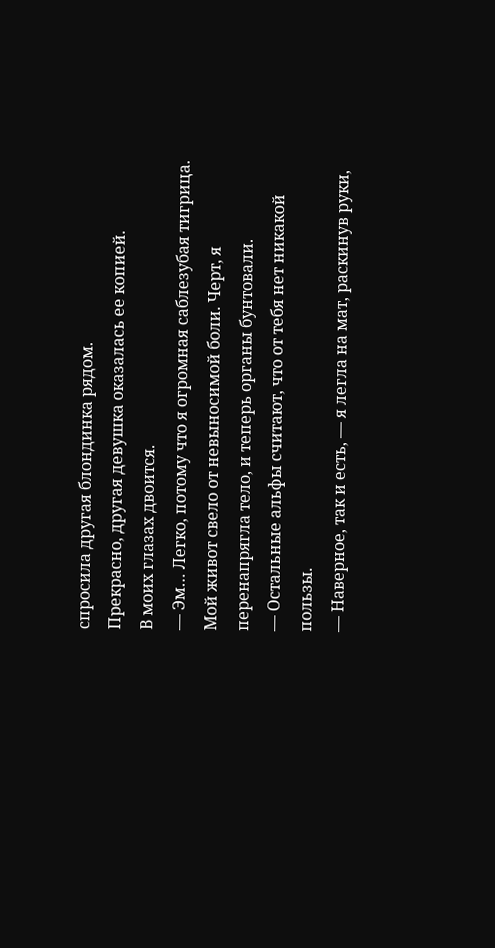спросила другая блондинка рядом.
Прекрасно, другая девушка оказалась ее копией.
В моих глазах двоится.
— Эм… Легко, потому что я огромная саблезубая тигрица.
Мой живот свело от невыносимой боли. Черт, я перенапрягла тело, и теперь органы бунтовали.
— Остальные альфы считают, что от тебя нет никакой пользы.
— Наверное, так и есть, — я легла на мат, раскинув руки,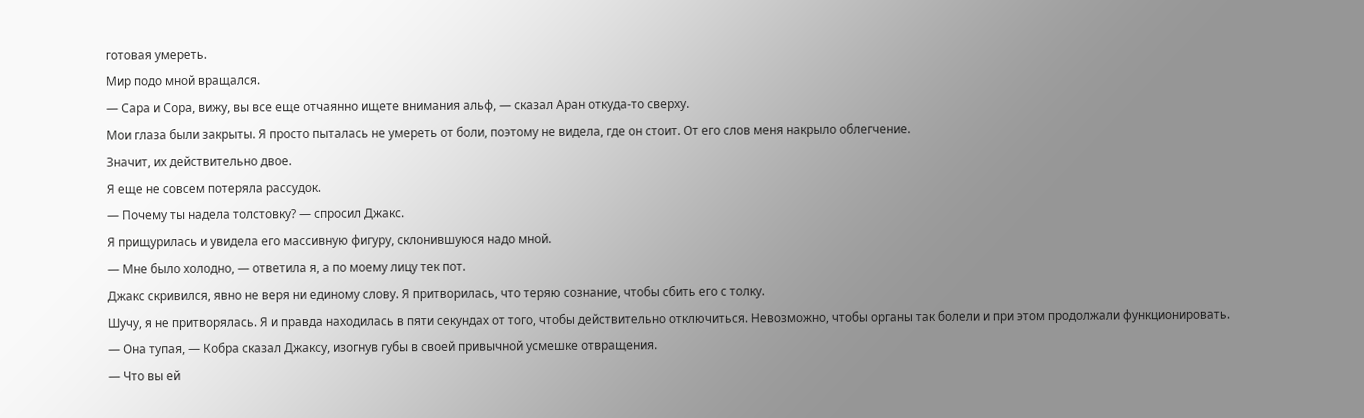готовая умереть.
Мир подо мной вращался.
— Сара и Сора, вижу, вы все еще отчаянно ищете внимания альф, — сказал Аран откуда-то сверху.
Мои глаза были закрыты. Я просто пыталась не умереть от боли, поэтому не видела, где он стоит. От его слов меня накрыло облегчение.
Значит, их действительно двое.
Я еще не совсем потеряла рассудок.
— Почему ты надела толстовку? — спросил Джакс.
Я прищурилась и увидела его массивную фигуру, склонившуюся надо мной.
— Мне было холодно, — ответила я, а по моему лицу тек пот.
Джакс скривился, явно не веря ни единому слову. Я притворилась, что теряю сознание, чтобы сбить его с толку.
Шучу, я не притворялась. Я и правда находилась в пяти секундах от того, чтобы действительно отключиться. Невозможно, чтобы органы так болели и при этом продолжали функционировать.
— Она тупая, — Кобра сказал Джаксу, изогнув губы в своей привычной усмешке отвращения.
— Что вы ей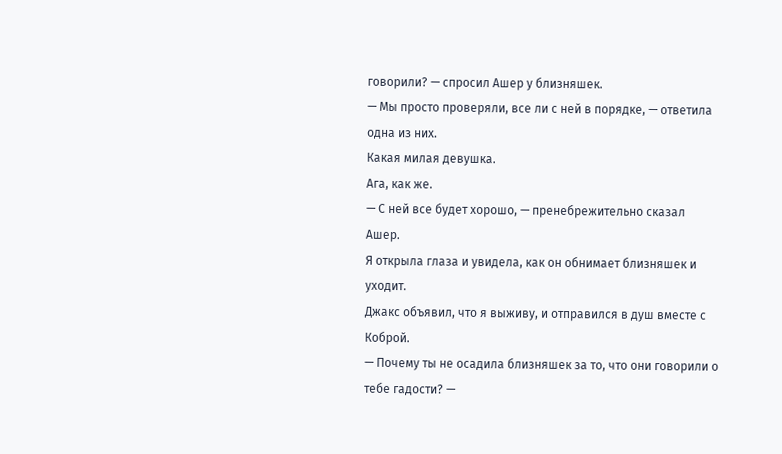говорили? — спросил Ашер у близняшек.
— Мы просто проверяли, все ли с ней в порядке, — ответила одна из них.
Какая милая девушка.
Ага, как же.
— С ней все будет хорошо, — пренебрежительно сказал Ашер.
Я открыла глаза и увидела, как он обнимает близняшек и уходит.
Джакс объявил, что я выживу, и отправился в душ вместе с Коброй.
— Почему ты не осадила близняшек за то, что они говорили о тебе гадости? —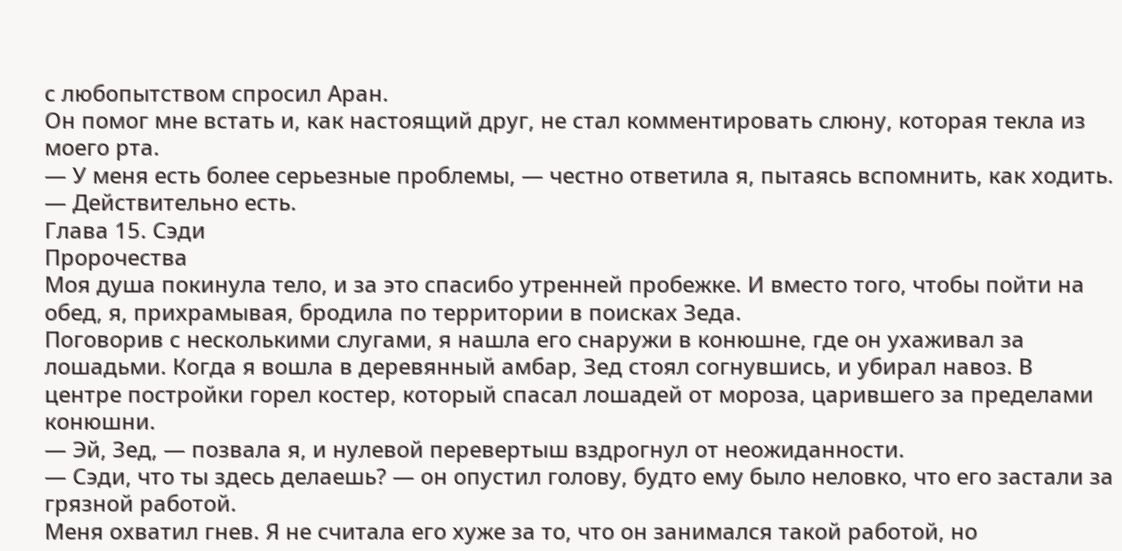с любопытством спросил Аран.
Он помог мне встать и, как настоящий друг, не стал комментировать слюну, которая текла из моего рта.
— У меня есть более серьезные проблемы, — честно ответила я, пытаясь вспомнить, как ходить.
— Действительно есть.
Глава 15. Сэди
Пророчества
Моя душа покинула тело, и за это спасибо утренней пробежке. И вместо того, чтобы пойти на обед, я, прихрамывая, бродила по территории в поисках Зеда.
Поговорив с несколькими слугами, я нашла его снаружи в конюшне, где он ухаживал за лошадьми. Когда я вошла в деревянный амбар, Зед стоял согнувшись, и убирал навоз. В центре постройки горел костер, который спасал лошадей от мороза, царившего за пределами конюшни.
— Эй, Зед, — позвала я, и нулевой перевертыш вздрогнул от неожиданности.
— Сэди, что ты здесь делаешь? — он опустил голову, будто ему было неловко, что его застали за грязной работой.
Меня охватил гнев. Я не считала его хуже за то, что он занимался такой работой, но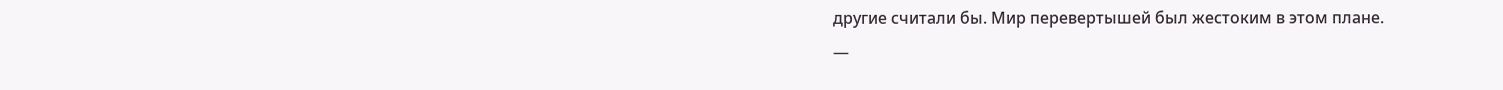другие считали бы. Мир перевертышей был жестоким в этом плане.
—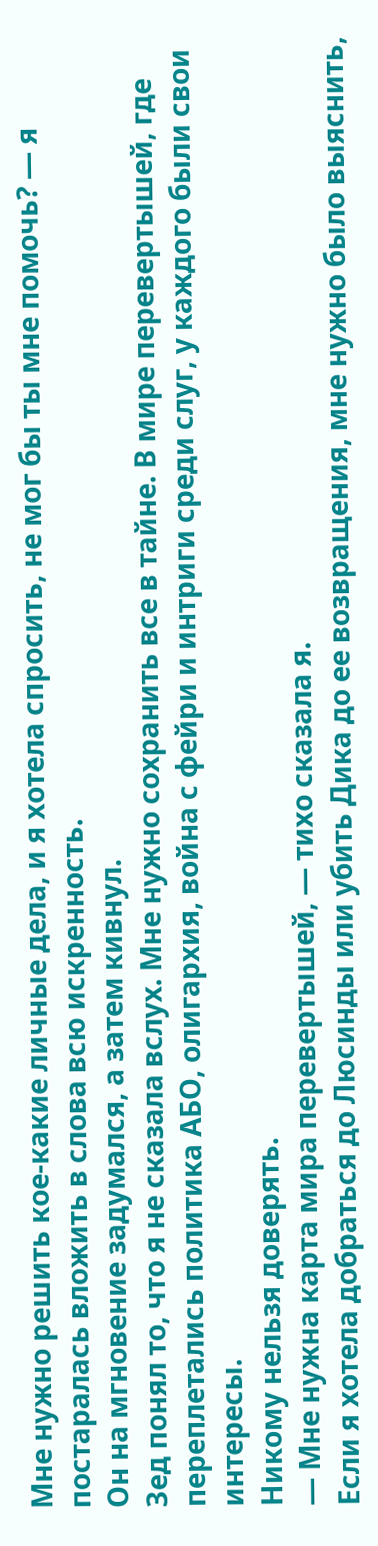Мне нужно решить кое-какие личные дела, и я хотела спросить, не мог бы ты мне помочь? — я постаралась вложить в слова всю искренность.
Он на мгновение задумался, а затем кивнул.
Зед понял то, что я не сказала вслух. Мне нужно сохранить все в тайне. В мире перевертышей, где переплетались политика АБО, олигархия, война с фейри и интриги среди слуг, у каждого были свои интересы.
Никому нельзя доверять.
— Мне нужна карта мира перевертышей, — тихо сказала я.
Если я хотела добраться до Люсинды или убить Дика до ее возвращения, мне нужно было выяснить,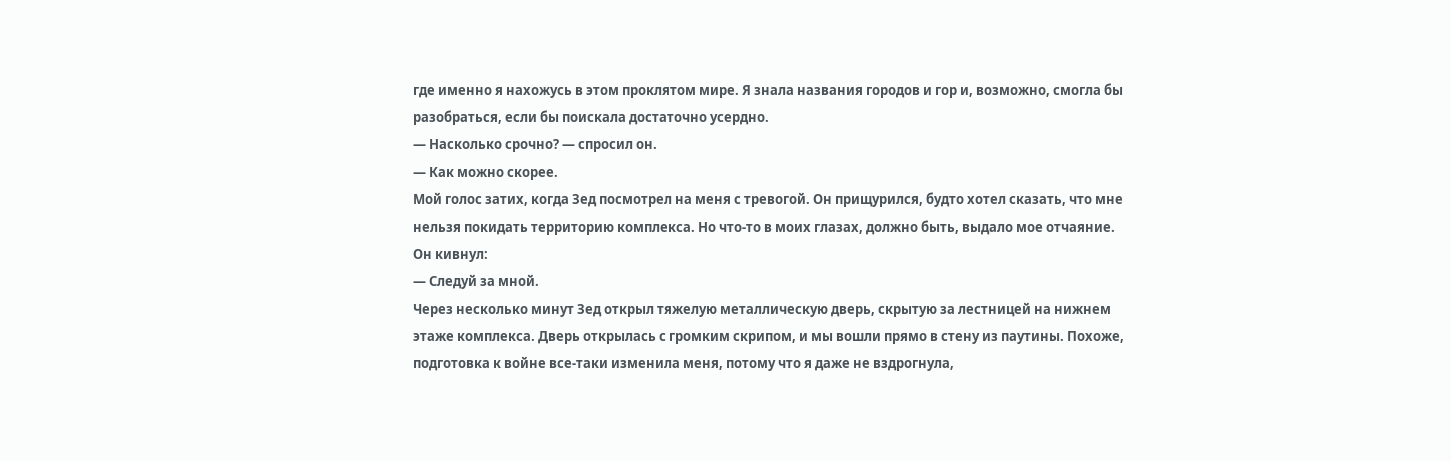где именно я нахожусь в этом проклятом мире. Я знала названия городов и гор и, возможно, смогла бы разобраться, если бы поискала достаточно усердно.
— Насколько срочно? — спросил он.
— Как можно скорее.
Мой голос затих, когда Зед посмотрел на меня с тревогой. Он прищурился, будто хотел сказать, что мне нельзя покидать территорию комплекса. Но что-то в моих глазах, должно быть, выдало мое отчаяние.
Он кивнул:
— Следуй за мной.
Через несколько минут Зед открыл тяжелую металлическую дверь, скрытую за лестницей на нижнем этаже комплекса. Дверь открылась с громким скрипом, и мы вошли прямо в стену из паутины. Похоже, подготовка к войне все-таки изменила меня, потому что я даже не вздрогнула,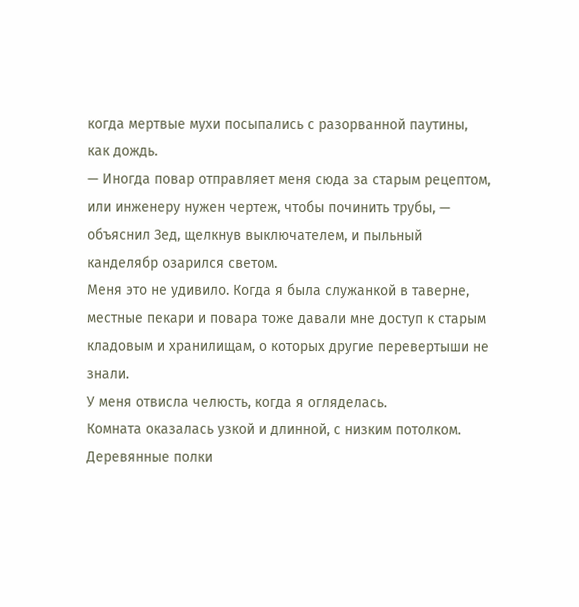когда мертвые мухи посыпались с разорванной паутины, как дождь.
— Иногда повар отправляет меня сюда за старым рецептом, или инженеру нужен чертеж, чтобы починить трубы, — объяснил Зед, щелкнув выключателем, и пыльный канделябр озарился светом.
Меня это не удивило. Когда я была служанкой в таверне, местные пекари и повара тоже давали мне доступ к старым кладовым и хранилищам, о которых другие перевертыши не знали.
У меня отвисла челюсть, когда я огляделась.
Комната оказалась узкой и длинной, с низким потолком. Деревянные полки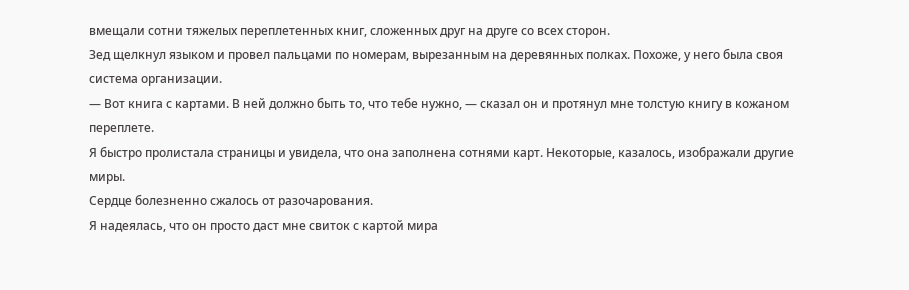вмещали сотни тяжелых переплетенных книг, сложенных друг на друге со всех сторон.
Зед щелкнул языком и провел пальцами по номерам, вырезанным на деревянных полках. Похоже, у него была своя система организации.
— Вот книга с картами. В ней должно быть то, что тебе нужно, — сказал он и протянул мне толстую книгу в кожаном переплете.
Я быстро пролистала страницы и увидела, что она заполнена сотнями карт. Некоторые, казалось, изображали другие миры.
Сердце болезненно сжалось от разочарования.
Я надеялась, что он просто даст мне свиток с картой мира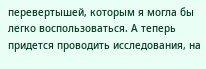перевертышей, которым я могла бы легко воспользоваться. А теперь придется проводить исследования, на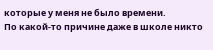которые у меня не было времени.
По какой-то причине даже в школе никто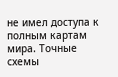не имел доступа к полным картам мира. Точные схемы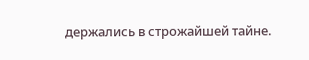держались в строжайшей тайне.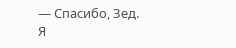— Спасибо, Зед. Я